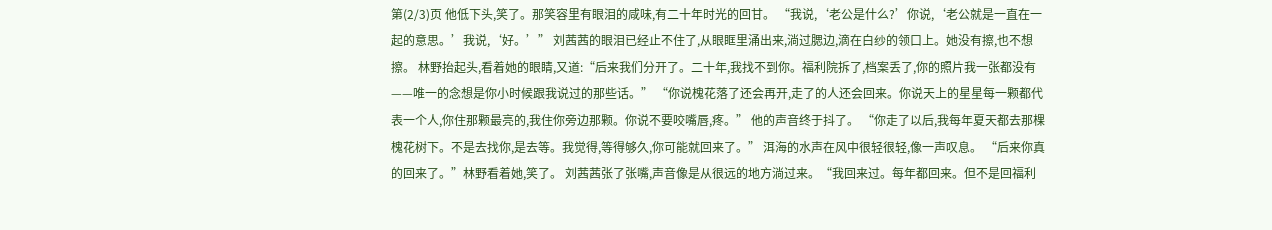第(2/3)页 他低下头,笑了。那笑容里有眼泪的咸味,有二十年时光的回甘。 “我说,‘老公是什么?’你说,‘老公就是一直在一起的意思。’我说,‘好。’” 刘茜茜的眼泪已经止不住了,从眼眶里涌出来,淌过腮边,滴在白纱的领口上。她没有擦,也不想擦。 林野抬起头,看着她的眼睛,又道:“后来我们分开了。二十年,我找不到你。福利院拆了,档案丢了,你的照片我一张都没有——唯一的念想是你小时候跟我说过的那些话。” “你说槐花落了还会再开,走了的人还会回来。你说天上的星星每一颗都代表一个人,你住那颗最亮的,我住你旁边那颗。你说不要咬嘴唇,疼。” 他的声音终于抖了。 “你走了以后,我每年夏天都去那棵槐花树下。不是去找你,是去等。我觉得,等得够久,你可能就回来了。” 洱海的水声在风中很轻很轻,像一声叹息。 “后来你真的回来了。”林野看着她,笑了。 刘茜茜张了张嘴,声音像是从很远的地方淌过来。“我回来过。每年都回来。但不是回福利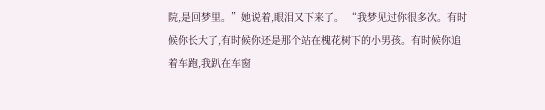院,是回梦里。”她说着,眼泪又下来了。 “我梦见过你很多次。有时候你长大了,有时候你还是那个站在槐花树下的小男孩。有时候你追着车跑,我趴在车窗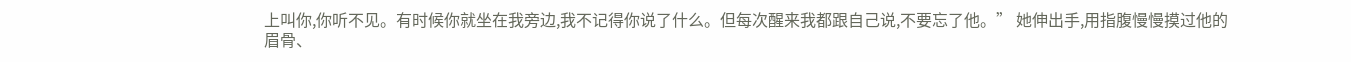上叫你,你听不见。有时候你就坐在我旁边,我不记得你说了什么。但每次醒来我都跟自己说,不要忘了他。” 她伸出手,用指腹慢慢摸过他的眉骨、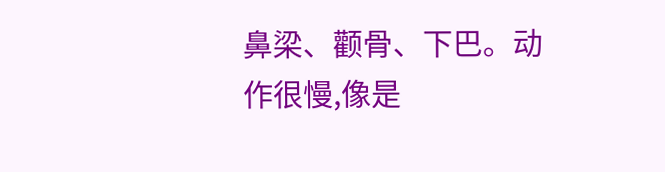鼻梁、颧骨、下巴。动作很慢,像是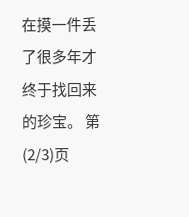在摸一件丢了很多年才终于找回来的珍宝。 第(2/3)页